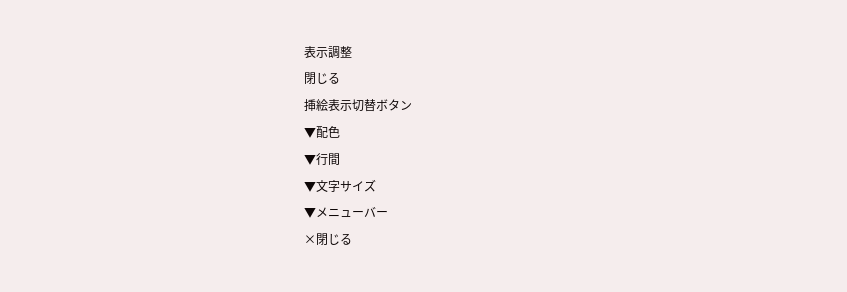表示調整
閉じる
挿絵表示切替ボタン
▼配色
▼行間
▼文字サイズ
▼メニューバー
×閉じる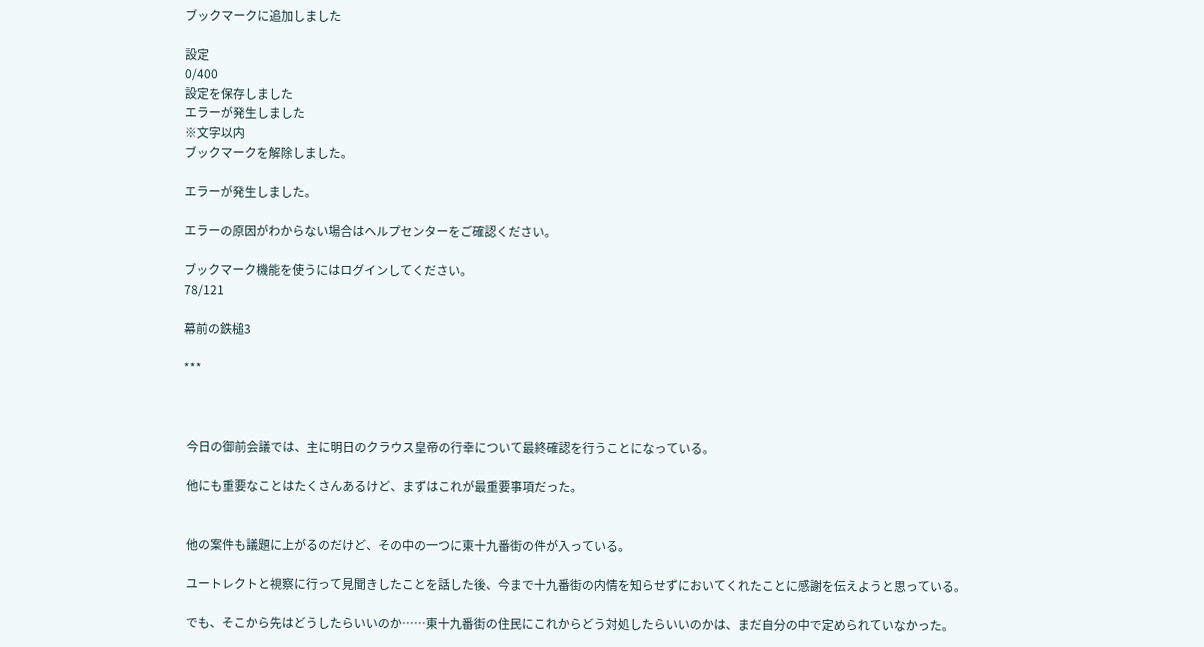ブックマークに追加しました

設定
0/400
設定を保存しました
エラーが発生しました
※文字以内
ブックマークを解除しました。

エラーが発生しました。

エラーの原因がわからない場合はヘルプセンターをご確認ください。

ブックマーク機能を使うにはログインしてください。
78/121

幕前の鉄槌3

***



 今日の御前会議では、主に明日のクラウス皇帝の行幸について最終確認を行うことになっている。

 他にも重要なことはたくさんあるけど、まずはこれが最重要事項だった。


 他の案件も議題に上がるのだけど、その中の一つに東十九番街の件が入っている。

 ユートレクトと視察に行って見聞きしたことを話した後、今まで十九番街の内情を知らせずにおいてくれたことに感謝を伝えようと思っている。

 でも、そこから先はどうしたらいいのか……東十九番街の住民にこれからどう対処したらいいのかは、まだ自分の中で定められていなかった。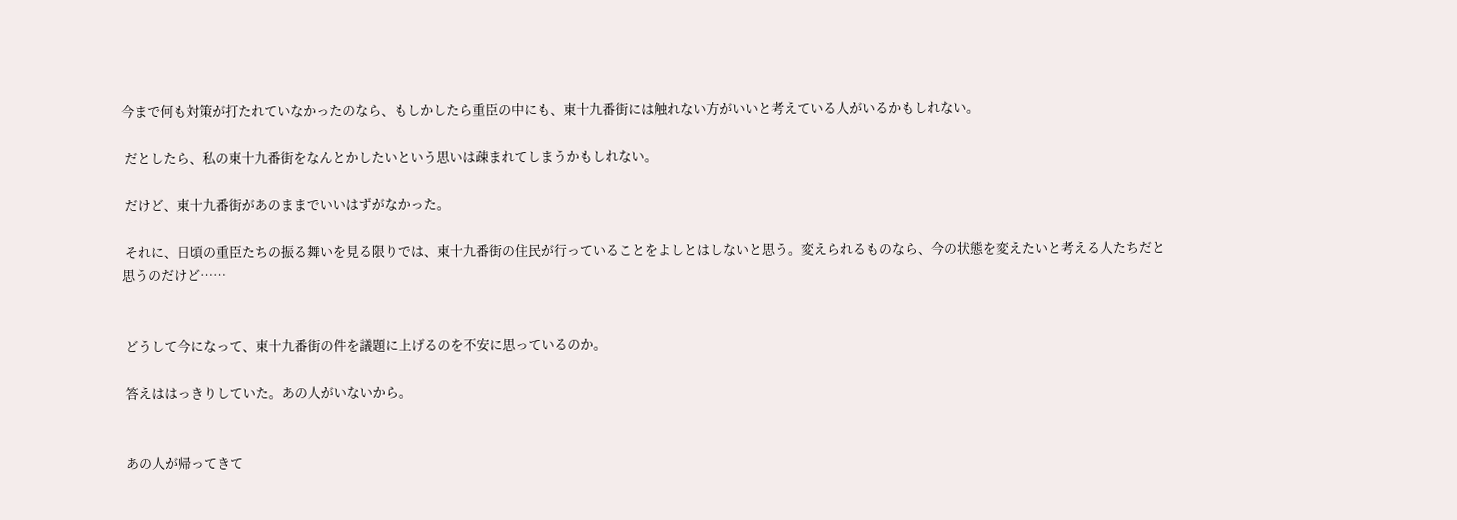今まで何も対策が打たれていなかったのなら、もしかしたら重臣の中にも、東十九番街には触れない方がいいと考えている人がいるかもしれない。

 だとしたら、私の東十九番街をなんとかしたいという思いは疎まれてしまうかもしれない。

 だけど、東十九番街があのままでいいはずがなかった。

 それに、日頃の重臣たちの振る舞いを見る限りでは、東十九番街の住民が行っていることをよしとはしないと思う。変えられるものなら、今の状態を変えたいと考える人たちだと思うのだけど……


 どうして今になって、東十九番街の件を議題に上げるのを不安に思っているのか。

 答えははっきりしていた。あの人がいないから。


 あの人が帰ってきて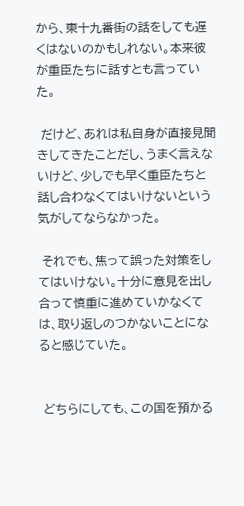から、東十九番街の話をしても遅くはないのかもしれない。本来彼が重臣たちに話すとも言っていた。

 だけど、あれは私自身が直接見聞きしてきたことだし、うまく言えないけど、少しでも早く重臣たちと話し合わなくてはいけないという気がしてならなかった。

 それでも、焦って誤った対策をしてはいけない。十分に意見を出し合って慎重に進めていかなくては、取り返しのつかないことになると感じていた。


 どちらにしても、この国を預かる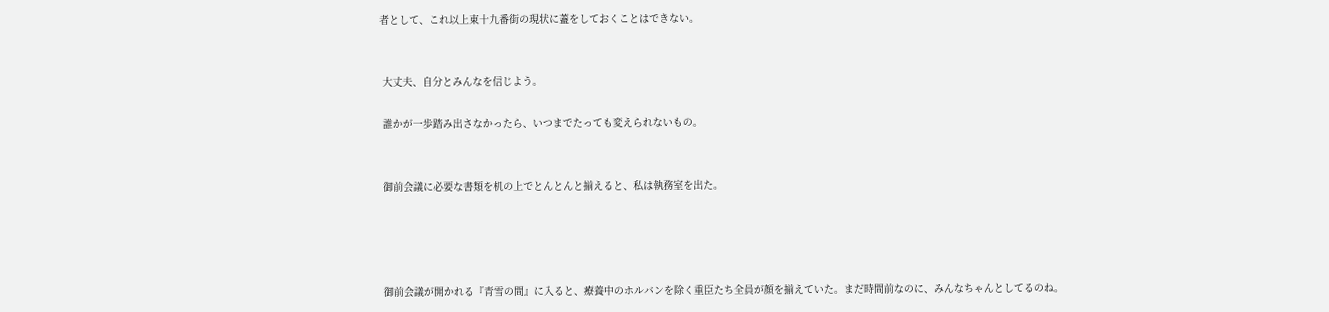者として、これ以上東十九番街の現状に蓋をしておくことはできない。


 大丈夫、自分とみんなを信じよう。

 誰かが一歩踏み出さなかったら、いつまでたっても変えられないもの。


 御前会議に必要な書類を机の上でとんとんと揃えると、私は執務室を出た。




 御前会議が開かれる『青雪の間』に入ると、療養中のホルバンを除く重臣たち全員が顔を揃えていた。まだ時間前なのに、みんなちゃんとしてるのね。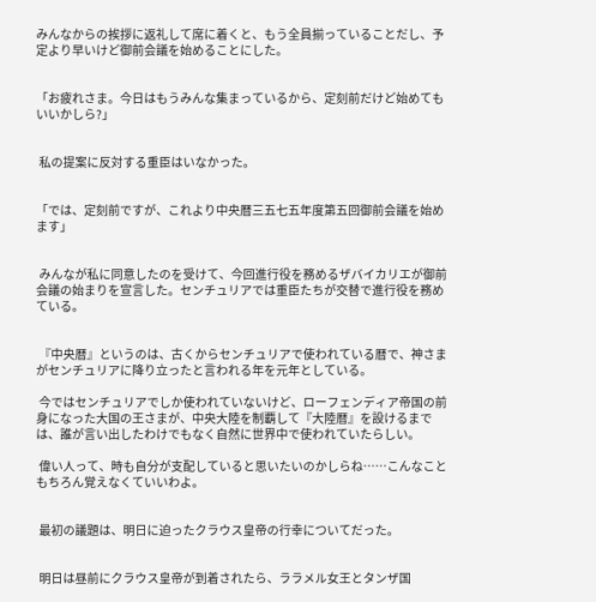みんなからの挨拶に返礼して席に着くと、もう全員揃っていることだし、予定より早いけど御前会議を始めることにした。


「お疲れさま。今日はもうみんな集まっているから、定刻前だけど始めてもいいかしら?」


 私の提案に反対する重臣はいなかった。


「では、定刻前ですが、これより中央暦三五七五年度第五回御前会議を始めます」


 みんなが私に同意したのを受けて、今回進行役を務めるザバイカリエが御前会議の始まりを宣言した。センチュリアでは重臣たちが交替で進行役を務めている。


 『中央暦』というのは、古くからセンチュリアで使われている暦で、神さまがセンチュリアに降り立ったと言われる年を元年としている。

 今ではセンチュリアでしか使われていないけど、ローフェンディア帝国の前身になった大国の王さまが、中央大陸を制覇して『大陸暦』を設けるまでは、誰が言い出したわけでもなく自然に世界中で使われていたらしい。

 偉い人って、時も自分が支配していると思いたいのかしらね……こんなこともちろん覚えなくていいわよ。


 最初の議題は、明日に迫ったクラウス皇帝の行幸についてだった。


 明日は昼前にクラウス皇帝が到着されたら、ララメル女王とタンザ国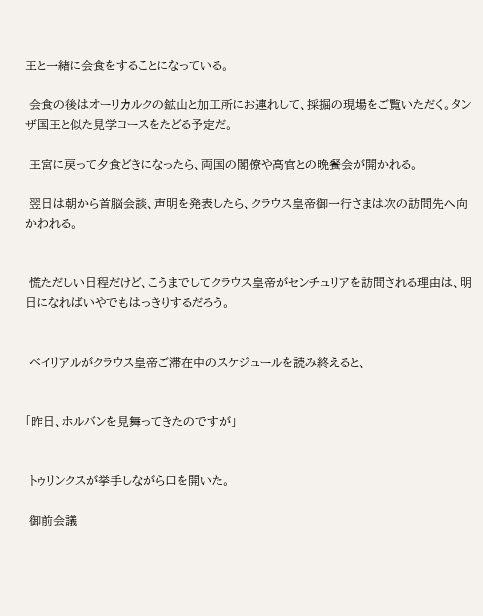王と一緒に会食をすることになっている。

 会食の後はオーリカルクの鉱山と加工所にお連れして、採掘の現場をご覧いただく。タンザ国王と似た見学コースをたどる予定だ。

 王宮に戻って夕食どきになったら、両国の閣僚や高官との晩餐会が開かれる。

 翌日は朝から首脳会談、声明を発表したら、クラウス皇帝御一行さまは次の訪問先へ向かわれる。


 慌ただしい日程だけど、こうまでしてクラウス皇帝がセンチュリアを訪問される理由は、明日になればいやでもはっきりするだろう。


 ベイリアルがクラウス皇帝ご滞在中のスケジュールを読み終えると、


「昨日、ホルバンを見舞ってきたのですが」


 トゥリンクスが挙手しながら口を開いた。

 御前会議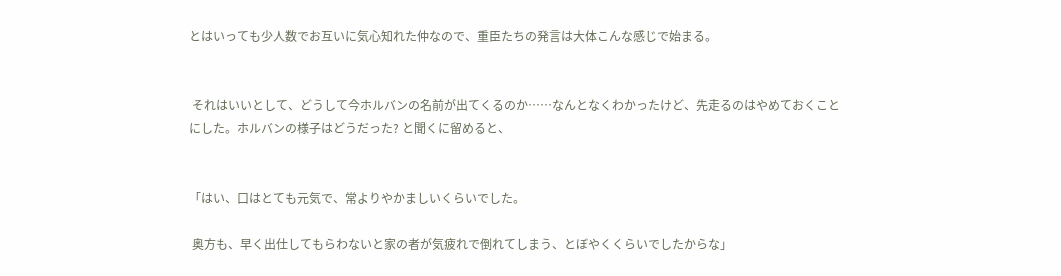とはいっても少人数でお互いに気心知れた仲なので、重臣たちの発言は大体こんな感じで始まる。


 それはいいとして、どうして今ホルバンの名前が出てくるのか……なんとなくわかったけど、先走るのはやめておくことにした。ホルバンの様子はどうだった? と聞くに留めると、


「はい、口はとても元気で、常よりやかましいくらいでした。

 奥方も、早く出仕してもらわないと家の者が気疲れで倒れてしまう、とぼやくくらいでしたからな」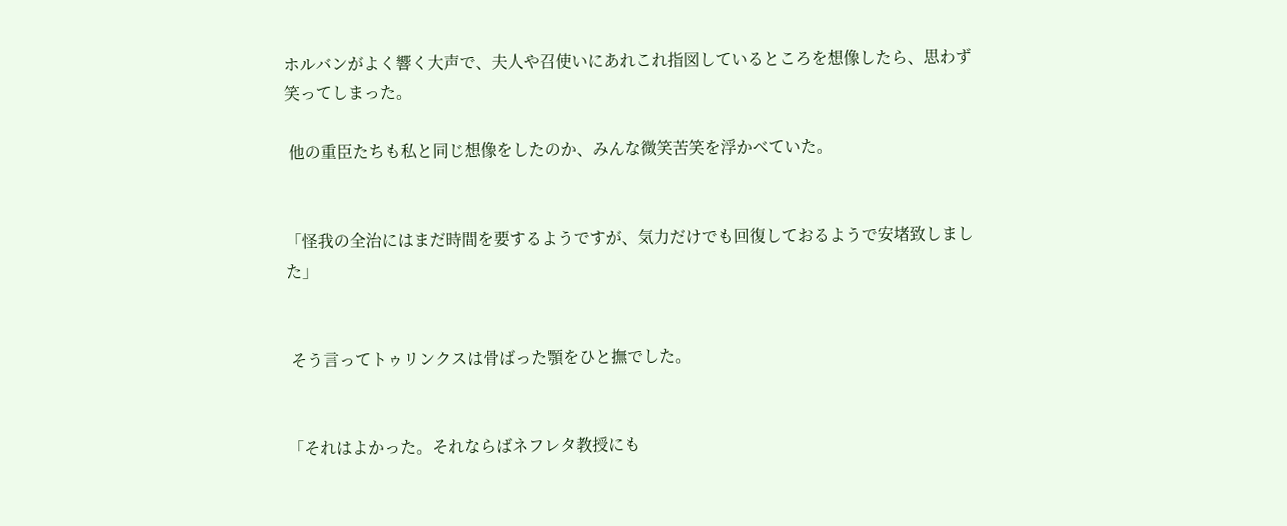ホルバンがよく響く大声で、夫人や召使いにあれこれ指図しているところを想像したら、思わず笑ってしまった。

 他の重臣たちも私と同じ想像をしたのか、みんな微笑苦笑を浮かべていた。


「怪我の全治にはまだ時間を要するようですが、気力だけでも回復しておるようで安堵致しました」


 そう言ってトゥリンクスは骨ばった顎をひと撫でした。


「それはよかった。それならばネフレタ教授にも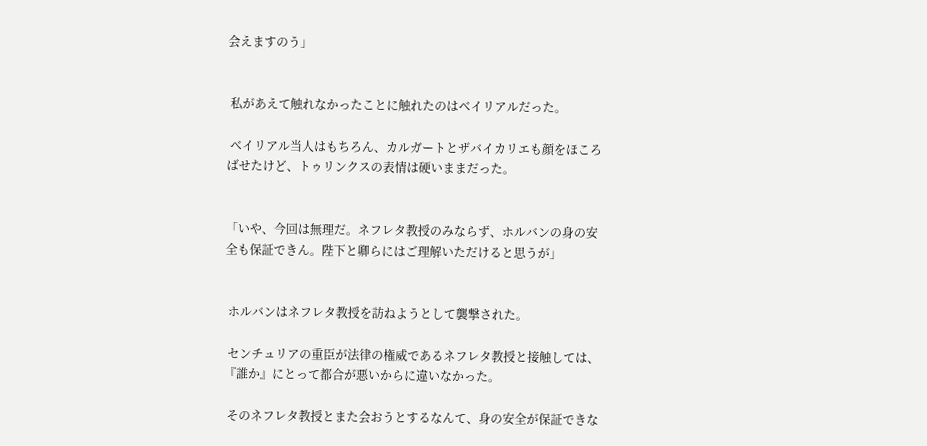会えますのう」


 私があえて触れなかったことに触れたのはベイリアルだった。

 ベイリアル当人はもちろん、カルガートとザバイカリエも顔をほころばせたけど、トゥリンクスの表情は硬いままだった。


「いや、今回は無理だ。ネフレタ教授のみならず、ホルバンの身の安全も保証できん。陛下と卿らにはご理解いただけると思うが」


 ホルバンはネフレタ教授を訪ねようとして襲撃された。

 センチュリアの重臣が法律の権威であるネフレタ教授と接触しては、『誰か』にとって都合が悪いからに違いなかった。

 そのネフレタ教授とまた会おうとするなんて、身の安全が保証できな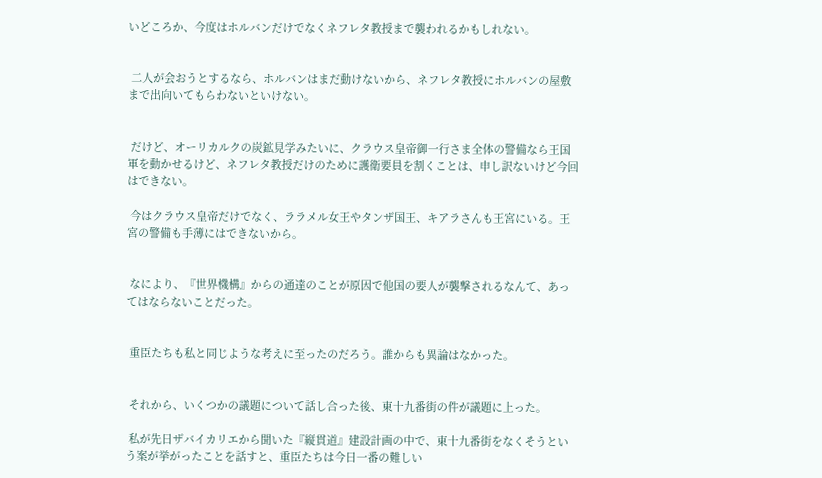いどころか、今度はホルバンだけでなくネフレタ教授まで襲われるかもしれない。


 二人が会おうとするなら、ホルバンはまだ動けないから、ネフレタ教授にホルバンの屋敷まで出向いてもらわないといけない。


 だけど、オーリカルクの炭鉱見学みたいに、クラウス皇帝御一行さま全体の警備なら王国軍を動かせるけど、ネフレタ教授だけのために護衛要員を割くことは、申し訳ないけど今回はできない。

 今はクラウス皇帝だけでなく、ララメル女王やタンザ国王、キアラさんも王宮にいる。王宮の警備も手薄にはできないから。


 なにより、『世界機構』からの通達のことが原因で他国の要人が襲撃されるなんて、あってはならないことだった。


 重臣たちも私と同じような考えに至ったのだろう。誰からも異論はなかった。


 それから、いくつかの議題について話し合った後、東十九番街の件が議題に上った。

 私が先日ザバイカリエから聞いた『縦貫道』建設計画の中で、東十九番街をなくそうという案が挙がったことを話すと、重臣たちは今日一番の難しい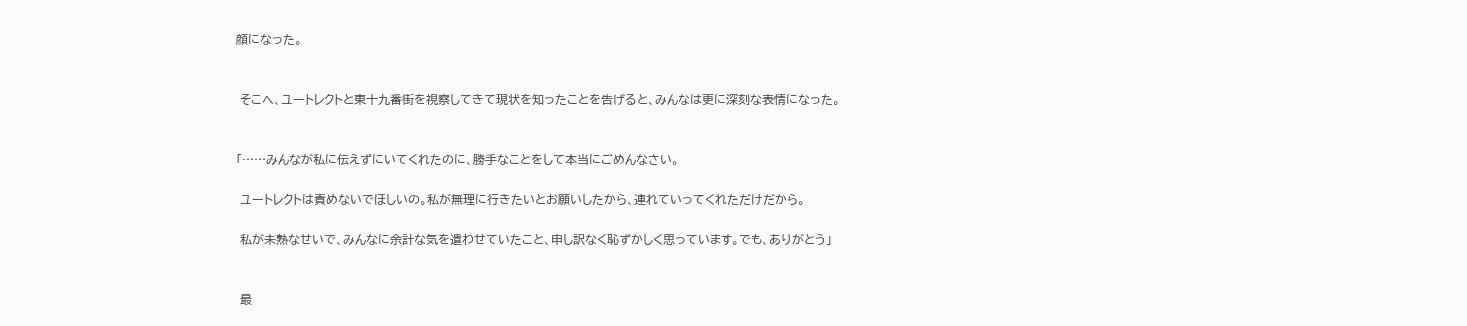顔になった。


 そこへ、ユートレクトと東十九番街を視察してきて現状を知ったことを告げると、みんなは更に深刻な表情になった。


「……みんなが私に伝えずにいてくれたのに、勝手なことをして本当にごめんなさい。

 ユートレクトは責めないでほしいの。私が無理に行きたいとお願いしたから、連れていってくれただけだから。

 私が未熟なせいで、みんなに余計な気を遣わせていたこと、申し訳なく恥ずかしく思っています。でも、ありがとう」


 最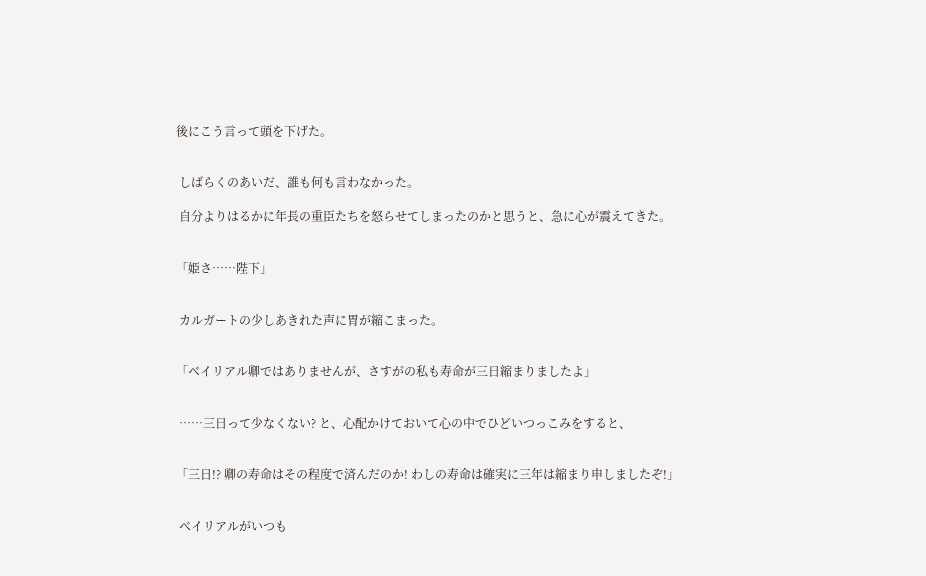後にこう言って頭を下げた。


 しばらくのあいだ、誰も何も言わなかった。

 自分よりはるかに年長の重臣たちを怒らせてしまったのかと思うと、急に心が震えてきた。


「姫さ……陛下」


 カルガートの少しあきれた声に胃が縮こまった。


「ベイリアル卿ではありませんが、さすがの私も寿命が三日縮まりましたよ」


 ……三日って少なくない? と、心配かけておいて心の中でひどいつっこみをすると、


「三日!? 卿の寿命はその程度で済んだのか! わしの寿命は確実に三年は縮まり申しましたぞ!」


 ベイリアルがいつも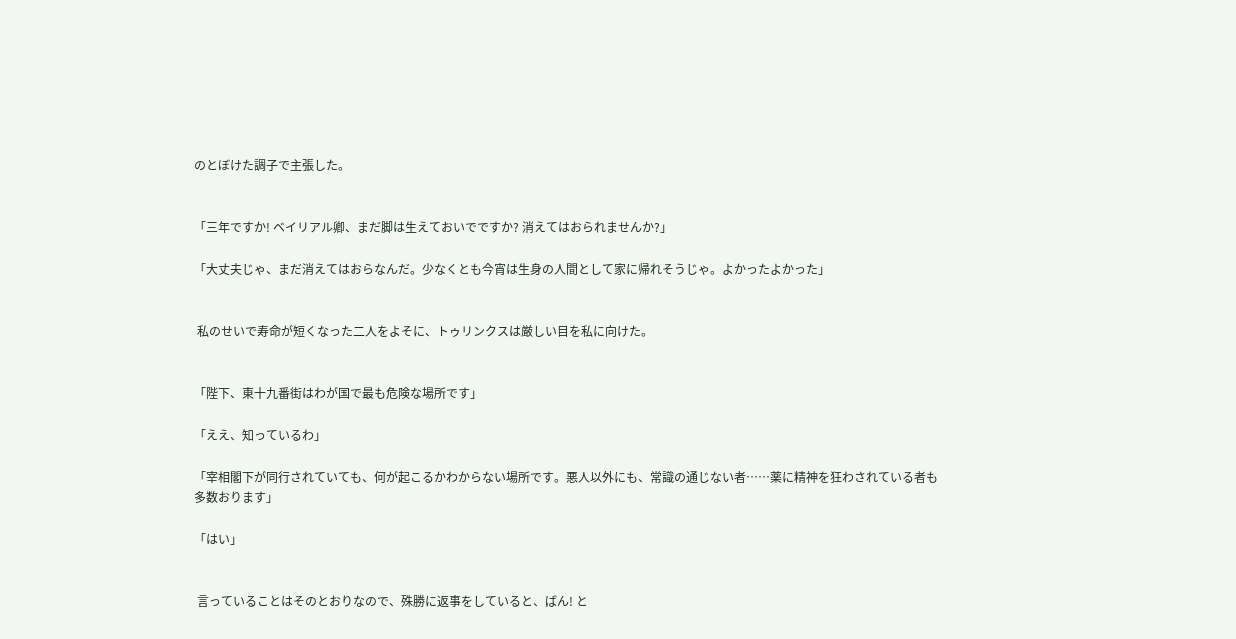のとぼけた調子で主張した。


「三年ですか! ベイリアル卿、まだ脚は生えておいでですか? 消えてはおられませんか?」

「大丈夫じゃ、まだ消えてはおらなんだ。少なくとも今宵は生身の人間として家に帰れそうじゃ。よかったよかった」


 私のせいで寿命が短くなった二人をよそに、トゥリンクスは厳しい目を私に向けた。


「陛下、東十九番街はわが国で最も危険な場所です」

「ええ、知っているわ」

「宰相閣下が同行されていても、何が起こるかわからない場所です。悪人以外にも、常識の通じない者……薬に精神を狂わされている者も多数おります」

「はい」


 言っていることはそのとおりなので、殊勝に返事をしていると、ばん! と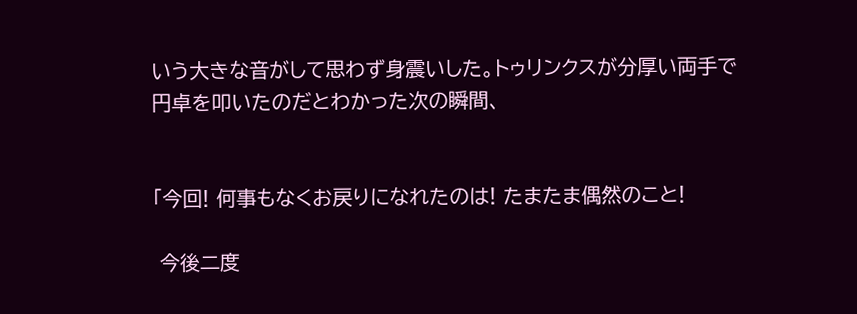いう大きな音がして思わず身震いした。トゥリンクスが分厚い両手で円卓を叩いたのだとわかった次の瞬間、


「今回! 何事もなくお戻りになれたのは! たまたま偶然のこと!

 今後二度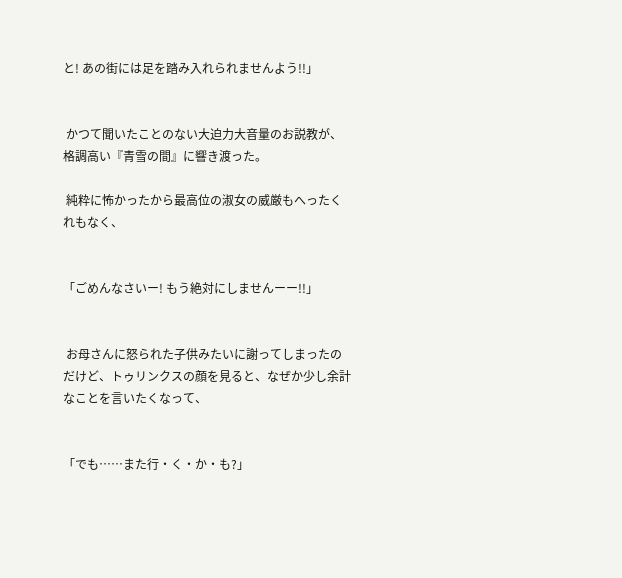と! あの街には足を踏み入れられませんよう!!」


 かつて聞いたことのない大迫力大音量のお説教が、格調高い『青雪の間』に響き渡った。

 純粋に怖かったから最高位の淑女の威厳もへったくれもなく、


「ごめんなさいー! もう絶対にしませんーー!!」


 お母さんに怒られた子供みたいに謝ってしまったのだけど、トゥリンクスの顔を見ると、なぜか少し余計なことを言いたくなって、


「でも……また行・く・か・も?」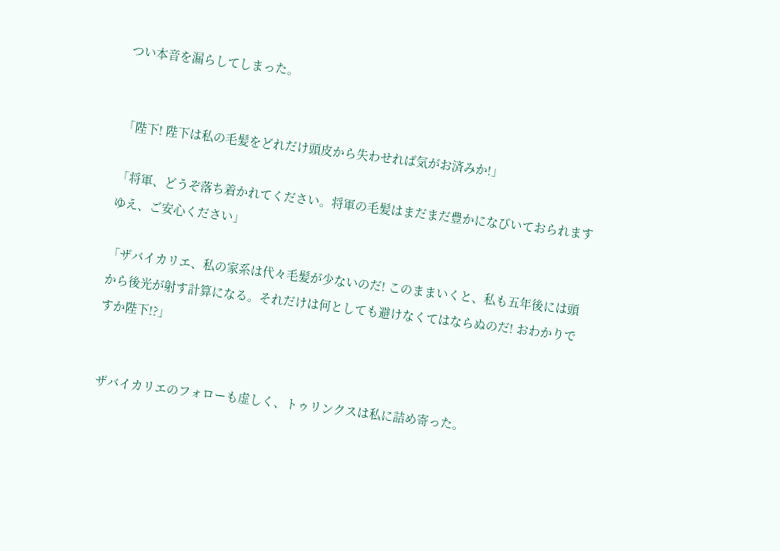つい本音を漏らしてしまった。


「陛下! 陛下は私の毛髪をどれだけ頭皮から失わせれば気がお済みか!」

「将軍、どうぞ落ち着かれてください。将軍の毛髪はまだまだ豊かになびいておられますゆえ、ご安心ください」

「ザバイカリエ、私の家系は代々毛髪が少ないのだ! このままいくと、私も五年後には頭から後光が射す計算になる。それだけは何としても避けなくてはならぬのだ! おわかりですか陛下!?」


 ザバイカリエのフォローも虚しく、トゥリンクスは私に詰め寄った。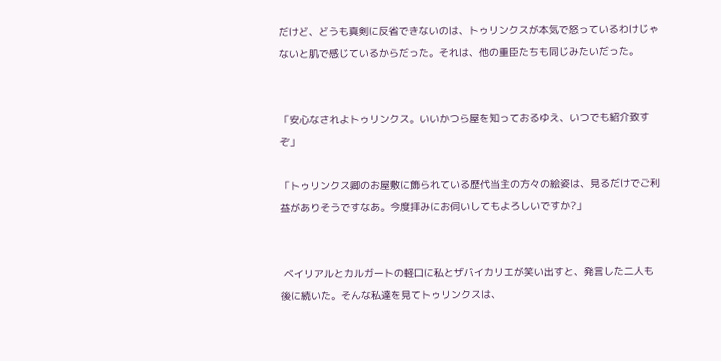だけど、どうも真剣に反省できないのは、トゥリンクスが本気で怒っているわけじゃないと肌で感じているからだった。それは、他の重臣たちも同じみたいだった。


「安心なされよトゥリンクス。いいかつら屋を知っておるゆえ、いつでも紹介致すぞ」

「トゥリンクス卿のお屋敷に飾られている歴代当主の方々の絵姿は、見るだけでご利益がありそうですなあ。今度拝みにお伺いしてもよろしいですか?」


 ベイリアルとカルガートの軽口に私とザバイカリエが笑い出すと、発言した二人も後に続いた。そんな私達を見てトゥリンクスは、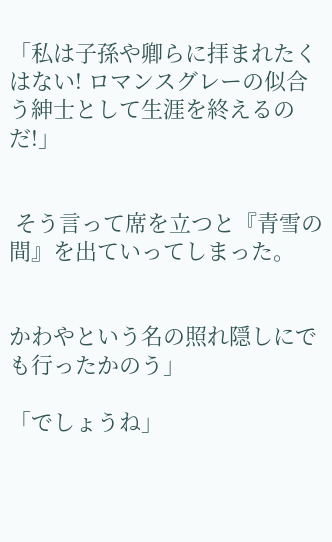「私は子孫や卿らに拝まれたくはない! ロマンスグレーの似合う紳士として生涯を終えるのだ!」


 そう言って席を立つと『青雪の間』を出ていってしまった。


かわやという名の照れ隠しにでも行ったかのう」

「でしょうね」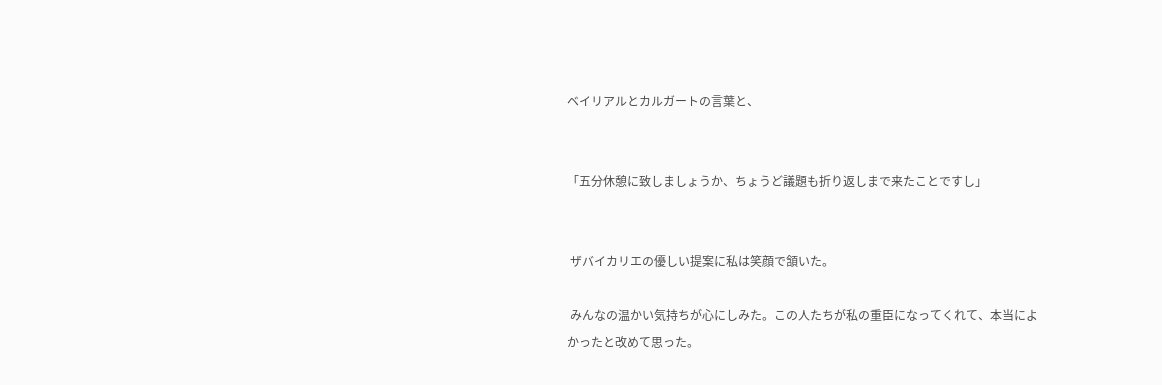ベイリアルとカルガートの言葉と、


「五分休憩に致しましょうか、ちょうど議題も折り返しまで来たことですし」


 ザバイカリエの優しい提案に私は笑顔で頷いた。

 みんなの温かい気持ちが心にしみた。この人たちが私の重臣になってくれて、本当によかったと改めて思った。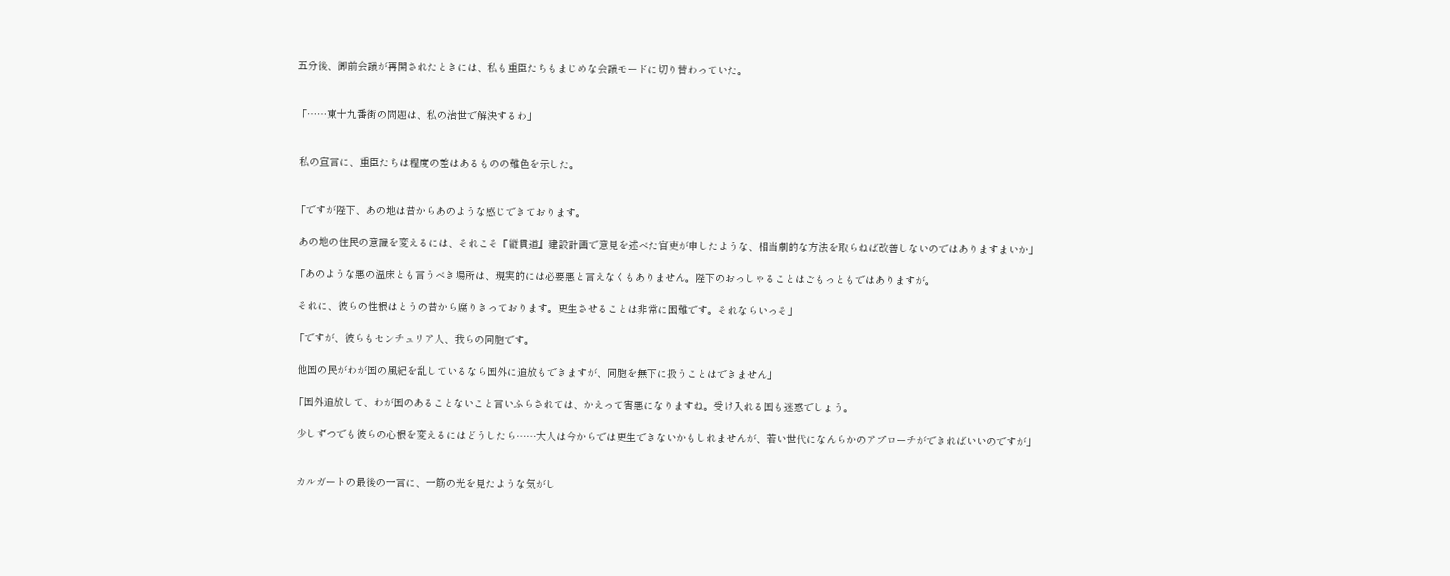五分後、御前会議が再開されたときには、私も重臣たちもまじめな会議モードに切り替わっていた。


「……東十九番街の問題は、私の治世で解決するわ」


 私の宣言に、重臣たちは程度の差はあるものの難色を示した。


「ですが陛下、あの地は昔からあのような感じできております。

 あの地の住民の意識を変えるには、それこそ『縦貫道』建設計画で意見を述べた官吏が申したような、相当劇的な方法を取らねば改善しないのではありますまいか」

「あのような悪の温床とも言うべき場所は、現実的には必要悪と言えなくもありません。陛下のおっしゃることはごもっともではありますが。

 それに、彼らの性根はとうの昔から腐りきっております。更生させることは非常に困難です。それならいっそ」

「ですが、彼らもセンチュリア人、我らの同胞です。

 他国の民がわが国の風紀を乱しているなら国外に追放もできますが、同胞を無下に扱うことはできません」

「国外追放して、わが国のあることないこと言いふらされては、かえって害悪になりますね。受け入れる国も迷惑でしょう。

 少しずつでも彼らの心根を変えるにはどうしたら……大人は今からでは更生できないかもしれませんが、若い世代になんらかのアプローチができればいいのですが」


 カルガートの最後の一言に、一筋の光を見たような気がし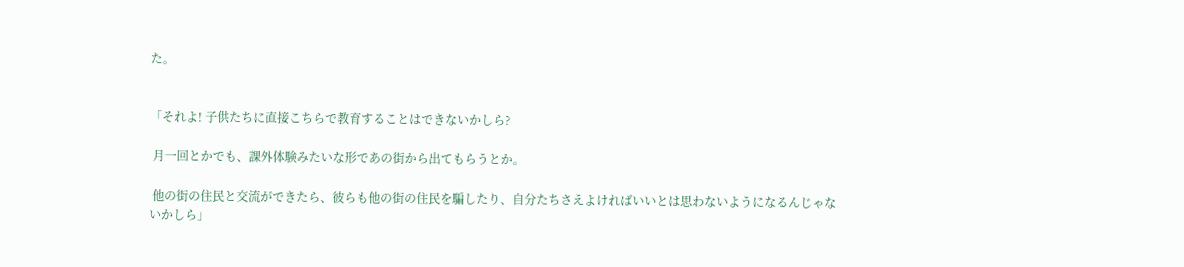た。


「それよ! 子供たちに直接こちらで教育することはできないかしら?

 月一回とかでも、課外体験みたいな形であの街から出てもらうとか。

 他の街の住民と交流ができたら、彼らも他の街の住民を騙したり、自分たちさえよければいいとは思わないようになるんじゃないかしら」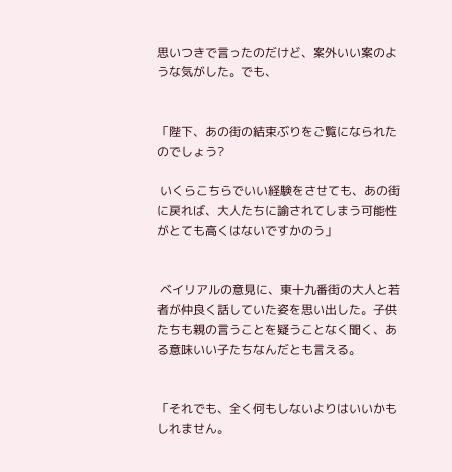思いつきで言ったのだけど、案外いい案のような気がした。でも、


「陛下、あの街の結束ぶりをご覧になられたのでしょう?

 いくらこちらでいい経験をさせても、あの街に戻れば、大人たちに諭されてしまう可能性がとても高くはないですかのう」


 ベイリアルの意見に、東十九番街の大人と若者が仲良く話していた姿を思い出した。子供たちも親の言うことを疑うことなく聞く、ある意味いい子たちなんだとも言える。


「それでも、全く何もしないよりはいいかもしれません。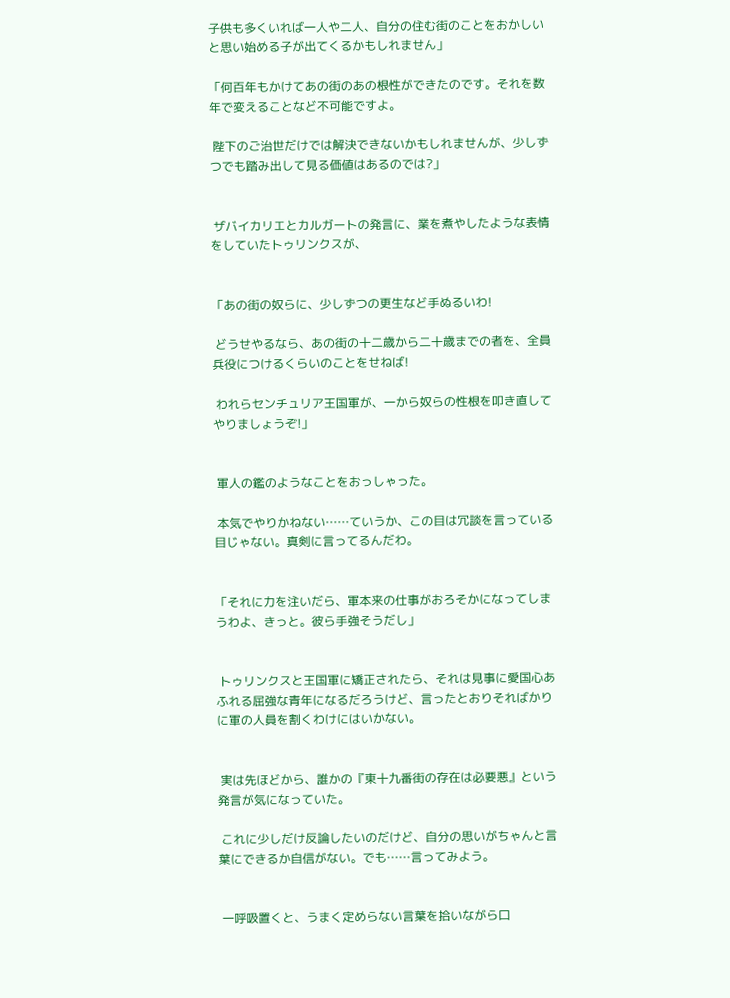子供も多くいれば一人や二人、自分の住む街のことをおかしいと思い始める子が出てくるかもしれません」

「何百年もかけてあの街のあの根性ができたのです。それを数年で変えることなど不可能ですよ。

 陛下のご治世だけでは解決できないかもしれませんが、少しずつでも踏み出して見る価値はあるのでは?」


 ザバイカリエとカルガートの発言に、業を煮やしたような表情をしていたトゥリンクスが、


「あの街の奴らに、少しずつの更生など手ぬるいわ!

 どうせやるなら、あの街の十二歳から二十歳までの者を、全員兵役につけるくらいのことをせねば!

 われらセンチュリア王国軍が、一から奴らの性根を叩き直してやりましょうぞ!」


 軍人の鑑のようなことをおっしゃった。

 本気でやりかねない……ていうか、この目は冗談を言っている目じゃない。真剣に言ってるんだわ。


「それに力を注いだら、軍本来の仕事がおろそかになってしまうわよ、きっと。彼ら手強そうだし」


 トゥリンクスと王国軍に矯正されたら、それは見事に愛国心あふれる屈強な青年になるだろうけど、言ったとおりそればかりに軍の人員を割くわけにはいかない。


 実は先ほどから、誰かの『東十九番街の存在は必要悪』という発言が気になっていた。

 これに少しだけ反論したいのだけど、自分の思いがちゃんと言葉にできるか自信がない。でも……言ってみよう。


 一呼吸置くと、うまく定めらない言葉を拾いながら口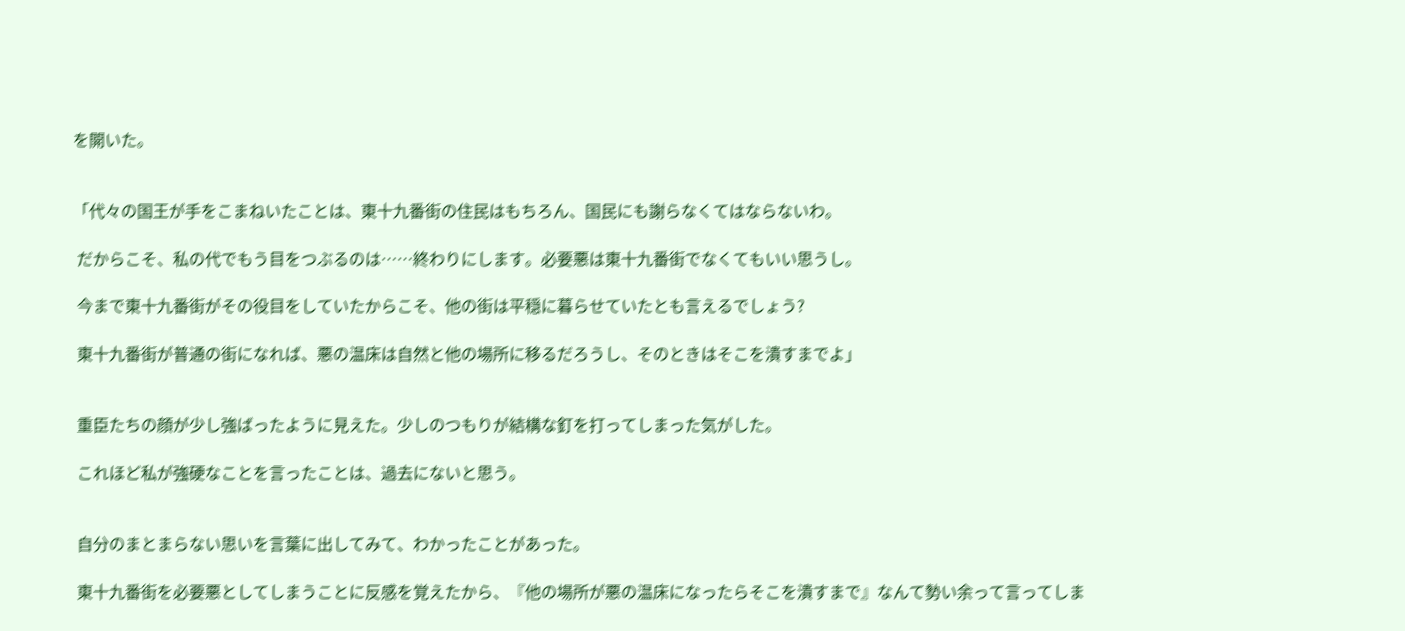を開いた。


「代々の国王が手をこまねいたことは、東十九番街の住民はもちろん、国民にも謝らなくてはならないわ。

 だからこそ、私の代でもう目をつぶるのは……終わりにします。必要悪は東十九番街でなくてもいい思うし。

 今まで東十九番街がその役目をしていたからこそ、他の街は平穏に暮らせていたとも言えるでしょう?

 東十九番街が普通の街になれば、悪の温床は自然と他の場所に移るだろうし、そのときはそこを潰すまでよ」


 重臣たちの顔が少し強ばったように見えた。少しのつもりが結構な釘を打ってしまった気がした。

 これほど私が強硬なことを言ったことは、過去にないと思う。


 自分のまとまらない思いを言葉に出してみて、わかったことがあった。

 東十九番街を必要悪としてしまうことに反感を覚えたから、『他の場所が悪の温床になったらそこを潰すまで』なんて勢い余って言ってしま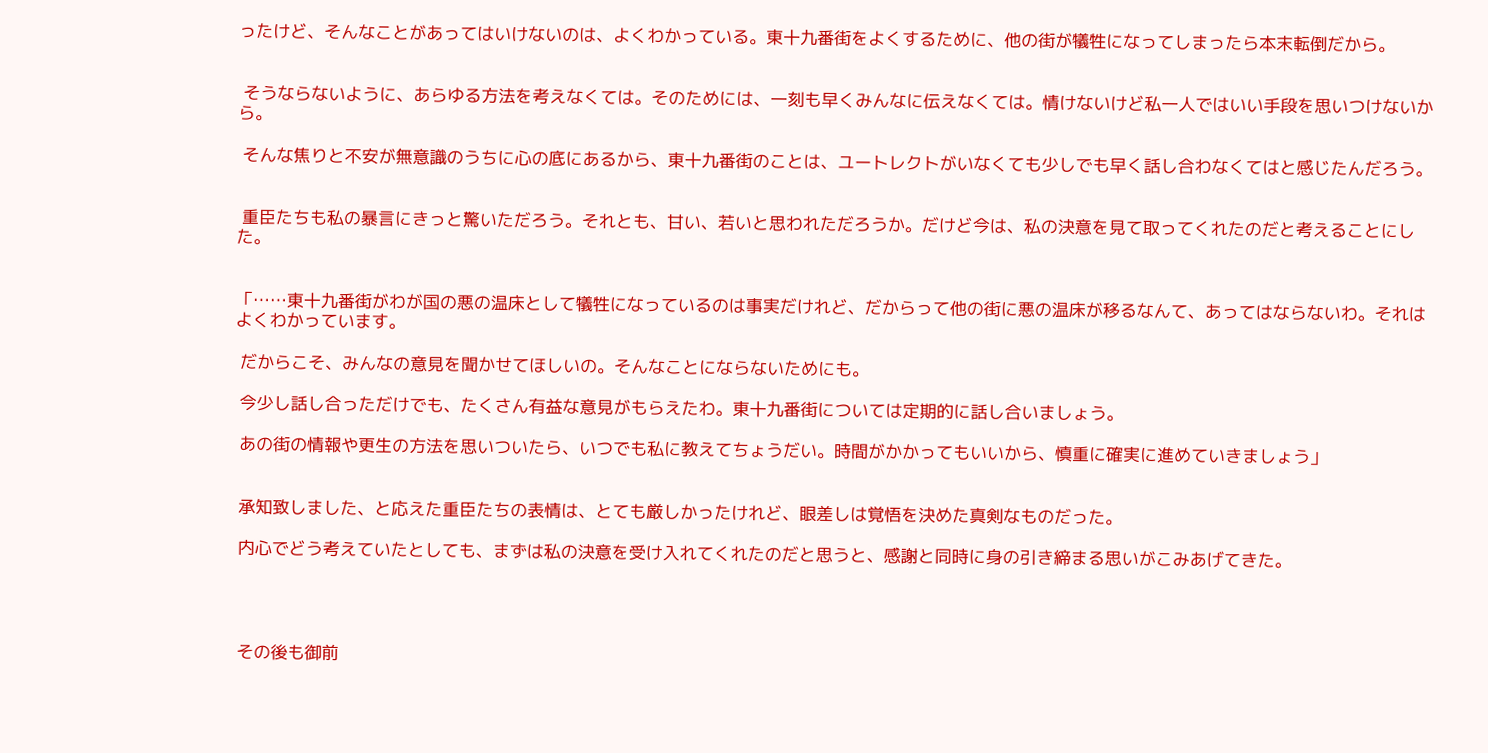ったけど、そんなことがあってはいけないのは、よくわかっている。東十九番街をよくするために、他の街が犠牲になってしまったら本末転倒だから。


 そうならないように、あらゆる方法を考えなくては。そのためには、一刻も早くみんなに伝えなくては。情けないけど私一人ではいい手段を思いつけないから。

 そんな焦りと不安が無意識のうちに心の底にあるから、東十九番街のことは、ユートレクトがいなくても少しでも早く話し合わなくてはと感じたんだろう。


 重臣たちも私の暴言にきっと驚いただろう。それとも、甘い、若いと思われただろうか。だけど今は、私の決意を見て取ってくれたのだと考えることにした。


「……東十九番街がわが国の悪の温床として犠牲になっているのは事実だけれど、だからって他の街に悪の温床が移るなんて、あってはならないわ。それはよくわかっています。

 だからこそ、みんなの意見を聞かせてほしいの。そんなことにならないためにも。

 今少し話し合っただけでも、たくさん有益な意見がもらえたわ。東十九番街については定期的に話し合いましょう。

 あの街の情報や更生の方法を思いついたら、いつでも私に教えてちょうだい。時間がかかってもいいから、慎重に確実に進めていきましょう」


 承知致しました、と応えた重臣たちの表情は、とても厳しかったけれど、眼差しは覚悟を決めた真剣なものだった。

 内心でどう考えていたとしても、まずは私の決意を受け入れてくれたのだと思うと、感謝と同時に身の引き締まる思いがこみあげてきた。




 その後も御前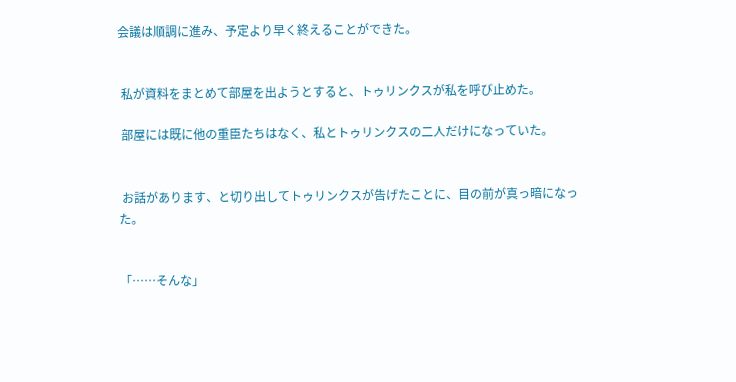会議は順調に進み、予定より早く終えることができた。


 私が資料をまとめて部屋を出ようとすると、トゥリンクスが私を呼び止めた。

 部屋には既に他の重臣たちはなく、私とトゥリンクスの二人だけになっていた。


 お話があります、と切り出してトゥリンクスが告げたことに、目の前が真っ暗になった。


「……そんな」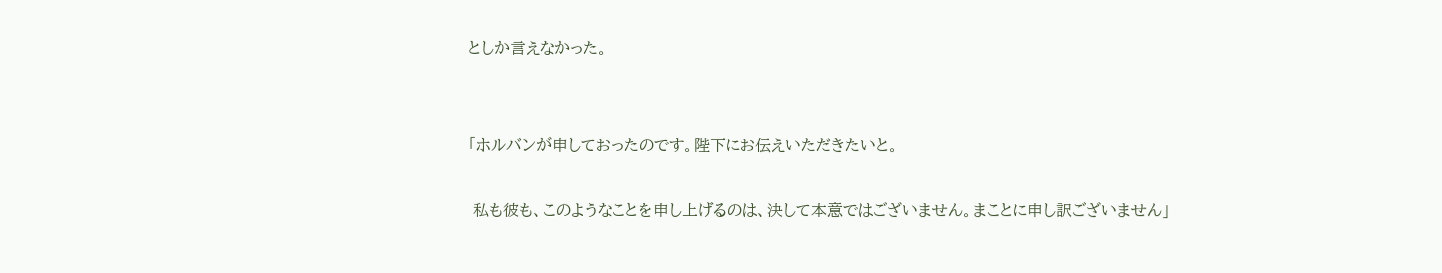としか言えなかった。


「ホルバンが申しておったのです。陛下にお伝えいただきたいと。

 私も彼も、このようなことを申し上げるのは、決して本意ではございません。まことに申し訳ございません」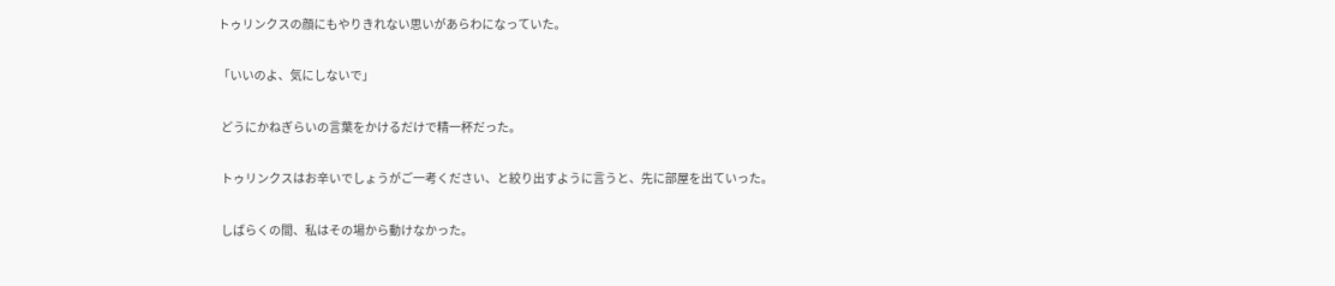トゥリンクスの顔にもやりきれない思いがあらわになっていた。


「いいのよ、気にしないで」


 どうにかねぎらいの言葉をかけるだけで精一杯だった。


 トゥリンクスはお辛いでしょうがご一考ください、と絞り出すように言うと、先に部屋を出ていった。


 しばらくの間、私はその場から動けなかった。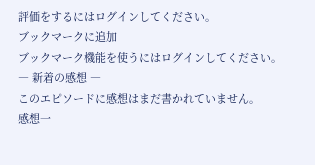評価をするにはログインしてください。
ブックマークに追加
ブックマーク機能を使うにはログインしてください。
― 新着の感想 ―
このエピソードに感想はまだ書かれていません。
感想一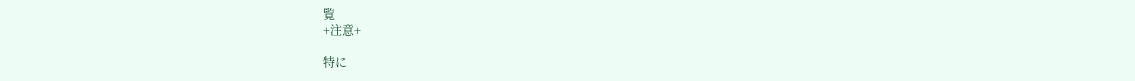覧
+注意+

特に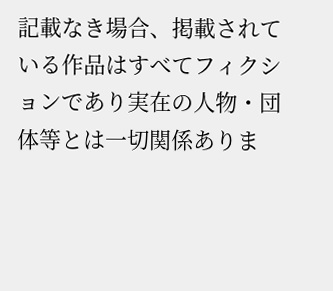記載なき場合、掲載されている作品はすべてフィクションであり実在の人物・団体等とは一切関係ありま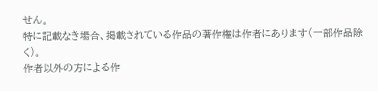せん。
特に記載なき場合、掲載されている作品の著作権は作者にあります(一部作品除く)。
作者以外の方による作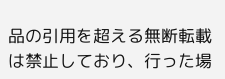品の引用を超える無断転載は禁止しており、行った場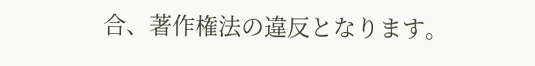合、著作権法の違反となります。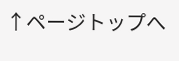↑ページトップへ